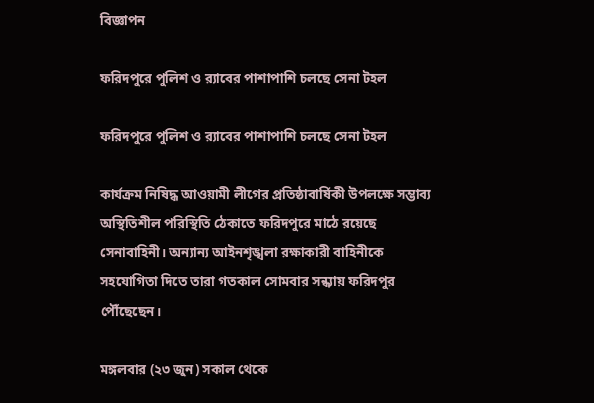বিজ্ঞাপন

ফরিদপুরে পুলিশ ও র‍্যাবের পাশাপাশি চলছে সেনা টহল

ফরিদপুরে পুলিশ ও র‍্যাবের পাশাপাশি চলছে সেনা টহল

কার্যক্রম নিষিদ্ধ আওয়ামী লীগের প্রতিষ্ঠাবার্ষিকী উপলক্ষে সম্ভাব্য অস্থিতিশীল পরিস্থিতি ঠেকাতে ফরিদপুরে মাঠে রয়েছে সেনাবাহিনী। অন্যান্য আইনশৃঙ্খলা রক্ষাকারী বাহিনীকে সহযোগিতা দিতে তারা গতকাল সোমবার সন্ধ্যায় ফরিদপুর পৌঁছেছেন।

মঙ্গলবার (২৩ জুন) সকাল থেকে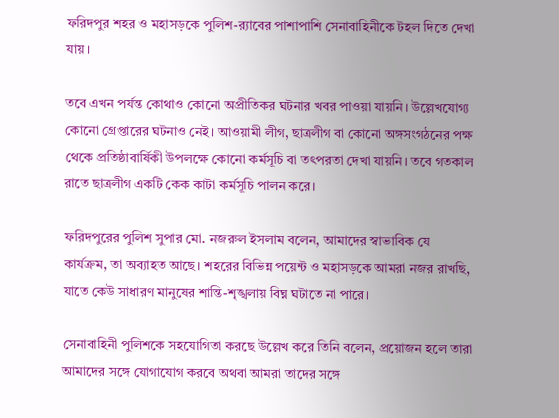ফরিদপুর শহর ও মহাসড়কে পুলিশ-র‍্যাবের পাশাপাশি সেনাবাহিনীকে টহল দিতে দেখা যায়।

তবে এখন পর্যন্ত কোথাও কোনো অপ্রীতিকর ঘটনার খবর পাওয়া যায়নি। উল্লেখযোগ্য কোনো গ্রেপ্তারের ঘটনাও নেই। আওয়ামী লীগ, ছাত্রলীগ বা কোনো অঙ্গসংগঠনের পক্ষ থেকে প্রতিষ্ঠাবার্ষিকী উপলক্ষে কোনো কর্মসূচি বা তৎপরতা দেখা যায়নি। তবে গতকাল রাতে ছাত্রলীগ একটি কেক কাটা কর্মসূচি পালন করে।

ফরিদপুরের পুলিশ সুপার মো. নজরুল ইসলাম বলেন, আমাদের স্বাভাবিক যে কার্যক্রম, তা অব্যাহত আছে। শহরের বিভিন্ন পয়েন্ট ও মহাসড়কে আমরা নজর রাখছি, যাতে কেউ সাধারণ মানুষের শান্তি-শৃঙ্খলায় বিঘ্ন ঘটাতে না পারে।

সেনাবাহিনী পুলিশকে সহযোগিতা করছে উল্লেখ করে তিনি বলেন, প্রয়োজন হলে তারা আমাদের সঙ্গে যোগাযোগ করবে অথবা আমরা তাদের সঙ্গে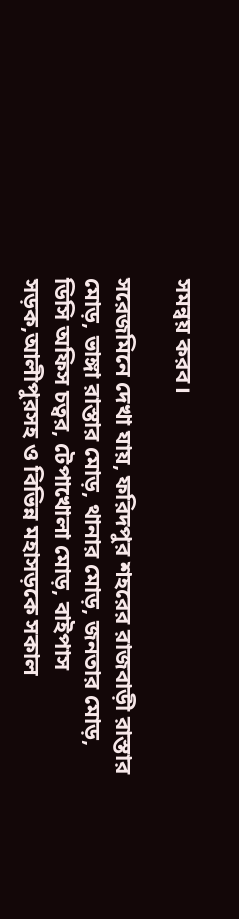সমন্বয় করব।

সরেজমিনে দেখা যায়, ফরিদপুর শহরের রাজবাড়ী রাস্তার মোড়, ভাঙ্গা রাস্তার মোড়, থানার মোড়, জনতার মোড়, ডিসি অফিস চত্বর, টেপাখোলা মোড়, বাইপাস সড়ক,আলীপুরসহ ও বিভিন্ন মহাসড়কে সকাল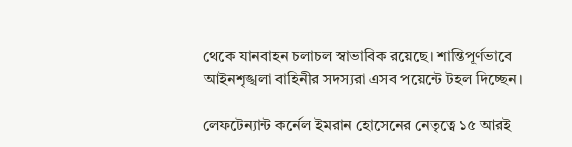থেকে যানবাহন চলাচল স্বাভাবিক রয়েছে। শান্তিপূর্ণভাবে আইনশৃঙ্খলা বাহিনীর সদস্যরা এসব পয়েন্টে টহল দিচ্ছেন।

লেফটেন্যান্ট কর্নেল ইমরান হোসেনের নেতৃত্বে ১৫ আরই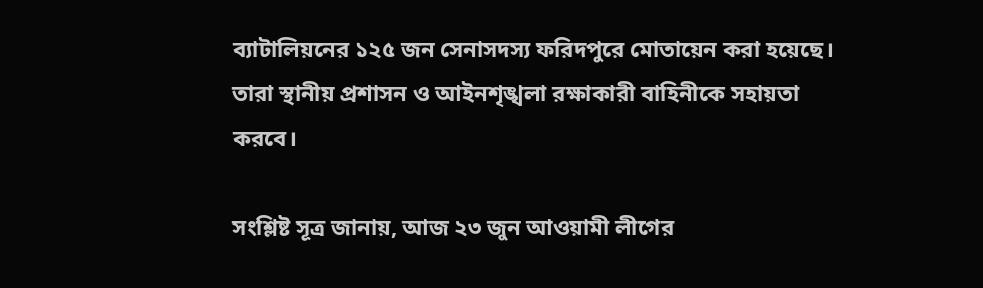ব্যাটালিয়নের ১২৫ জন সেনাসদস্য ফরিদপুরে মোতায়েন করা হয়েছে। তারা স্থানীয় প্রশাসন ও আইনশৃঙ্খলা রক্ষাকারী বাহিনীকে সহায়তা করবে।

সংশ্লিষ্ট সূত্র জানায়, আজ ২৩ জুন আওয়ামী লীগের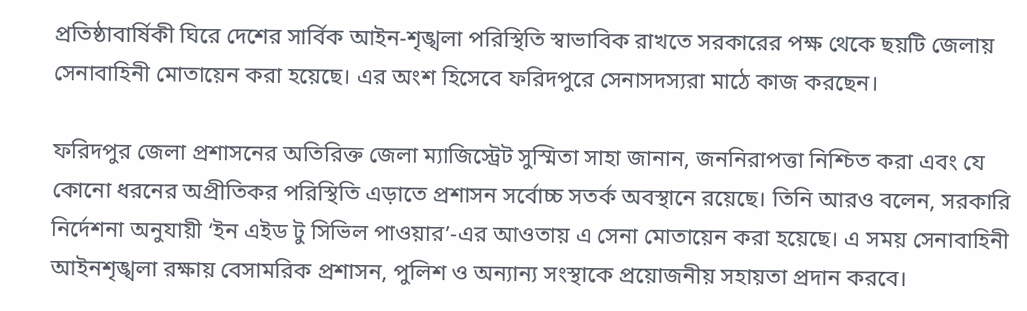প্রতিষ্ঠাবার্ষিকী ঘিরে দেশের সার্বিক আইন-শৃঙ্খলা পরিস্থিতি স্বাভাবিক রাখতে সরকারের পক্ষ থেকে ছয়টি জেলায় সেনাবাহিনী মোতায়েন করা হয়েছে। এর অংশ হিসেবে ফরিদপুরে সেনাসদস্যরা মাঠে কাজ করছেন।

ফরিদপুর জেলা প্রশাসনের অতিরিক্ত জেলা ম্যাজিস্ট্রেট সুস্মিতা সাহা জানান, জননিরাপত্তা নিশ্চিত করা এবং যে কোনো ধরনের অপ্রীতিকর পরিস্থিতি এড়াতে প্রশাসন সর্বোচ্চ সতর্ক অবস্থানে রয়েছে। তিনি আরও বলেন, সরকারি নির্দেশনা অনুযায়ী ‘ইন এইড টু সিভিল পাওয়ার’-এর আওতায় এ সেনা মোতায়েন করা হয়েছে। এ সময় সেনাবাহিনী আইনশৃঙ্খলা রক্ষায় বেসামরিক প্রশাসন, পুলিশ ও অন্যান্য সংস্থাকে প্রয়োজনীয় সহায়তা প্রদান করবে।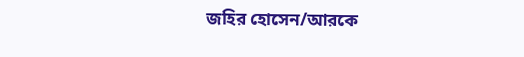জহির হোসেন/আরকে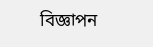বিজ্ঞাপন